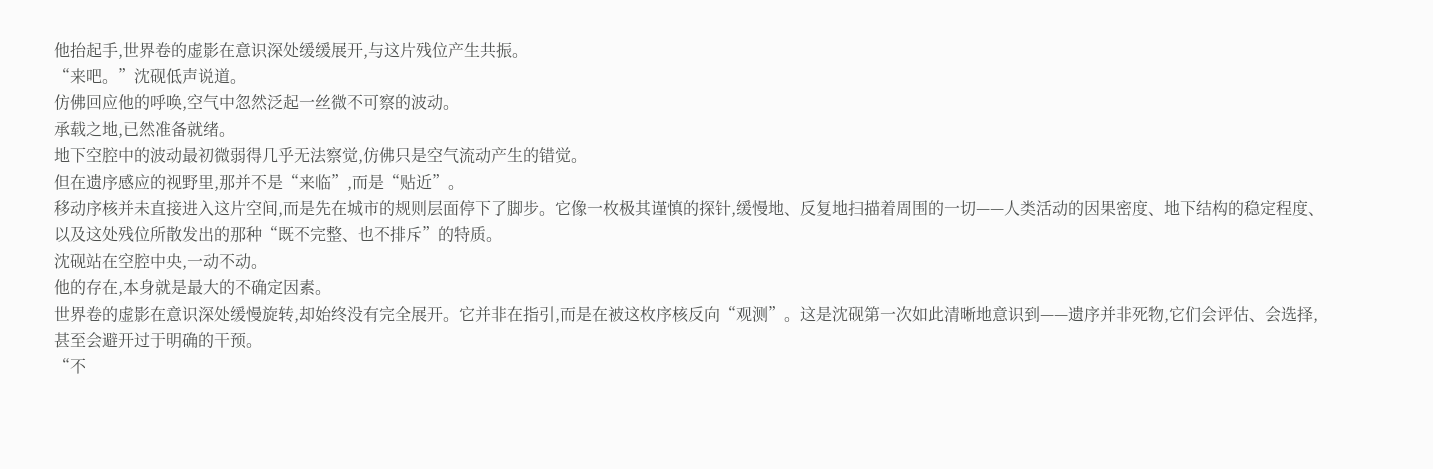他抬起手,世界卷的虚影在意识深处缓缓展开,与这片残位产生共振。
“来吧。”沈砚低声说道。
仿佛回应他的呼唤,空气中忽然泛起一丝微不可察的波动。
承载之地,已然准备就绪。
地下空腔中的波动最初微弱得几乎无法察觉,仿佛只是空气流动产生的错觉。
但在遗序感应的视野里,那并不是“来临”,而是“贴近”。
移动序核并未直接进入这片空间,而是先在城市的规则层面停下了脚步。它像一枚极其谨慎的探针,缓慢地、反复地扫描着周围的一切——人类活动的因果密度、地下结构的稳定程度、以及这处残位所散发出的那种“既不完整、也不排斥”的特质。
沈砚站在空腔中央,一动不动。
他的存在,本身就是最大的不确定因素。
世界卷的虚影在意识深处缓慢旋转,却始终没有完全展开。它并非在指引,而是在被这枚序核反向“观测”。这是沈砚第一次如此清晰地意识到——遗序并非死物,它们会评估、会选择,甚至会避开过于明确的干预。
“不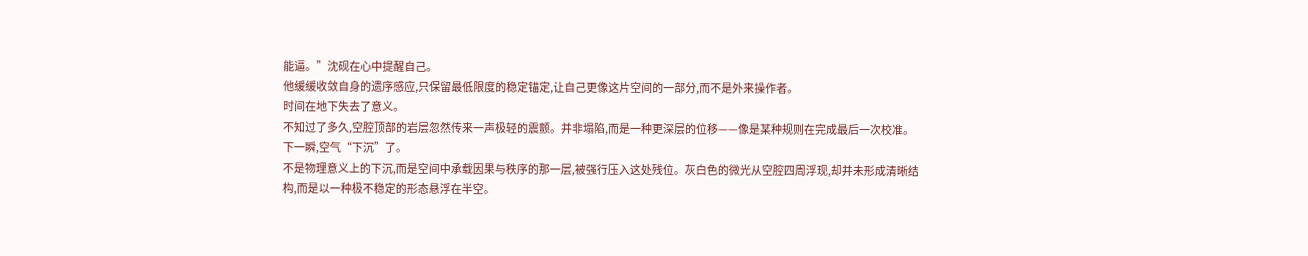能逼。”沈砚在心中提醒自己。
他缓缓收敛自身的遗序感应,只保留最低限度的稳定锚定,让自己更像这片空间的一部分,而不是外来操作者。
时间在地下失去了意义。
不知过了多久,空腔顶部的岩层忽然传来一声极轻的震颤。并非塌陷,而是一种更深层的位移——像是某种规则在完成最后一次校准。
下一瞬,空气“下沉”了。
不是物理意义上的下沉,而是空间中承载因果与秩序的那一层,被强行压入这处残位。灰白色的微光从空腔四周浮现,却并未形成清晰结构,而是以一种极不稳定的形态悬浮在半空。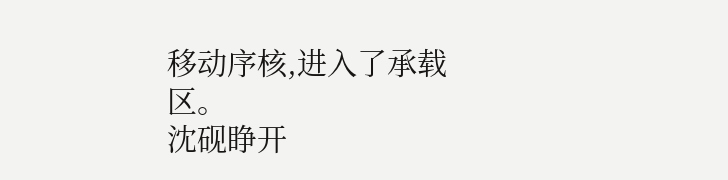移动序核,进入了承载区。
沈砚睁开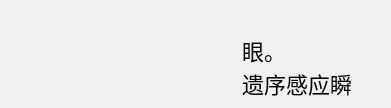眼。
遗序感应瞬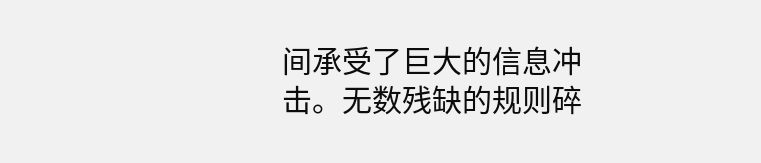间承受了巨大的信息冲击。无数残缺的规则碎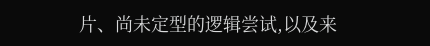片、尚未定型的逻辑尝试,以及来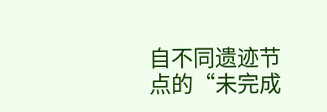自不同遗迹节点的“未完成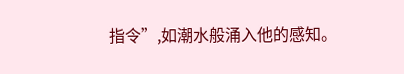指令”,如潮水般涌入他的感知。